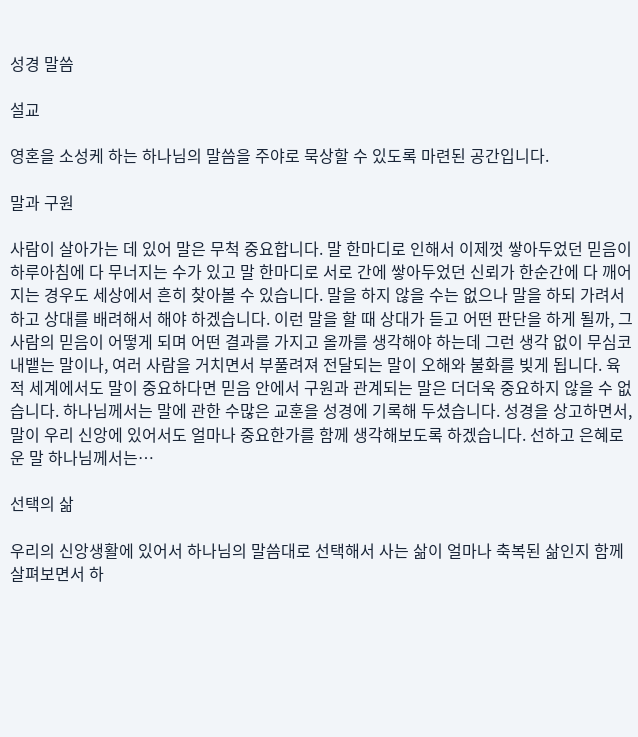성경 말씀

설교

영혼을 소성케 하는 하나님의 말씀을 주야로 묵상할 수 있도록 마련된 공간입니다.

말과 구원

사람이 살아가는 데 있어 말은 무척 중요합니다. 말 한마디로 인해서 이제껏 쌓아두었던 믿음이 하루아침에 다 무너지는 수가 있고 말 한마디로 서로 간에 쌓아두었던 신뢰가 한순간에 다 깨어지는 경우도 세상에서 흔히 찾아볼 수 있습니다. 말을 하지 않을 수는 없으나 말을 하되 가려서 하고 상대를 배려해서 해야 하겠습니다. 이런 말을 할 때 상대가 듣고 어떤 판단을 하게 될까, 그 사람의 믿음이 어떻게 되며 어떤 결과를 가지고 올까를 생각해야 하는데 그런 생각 없이 무심코 내뱉는 말이나, 여러 사람을 거치면서 부풀려져 전달되는 말이 오해와 불화를 빚게 됩니다. 육적 세계에서도 말이 중요하다면 믿음 안에서 구원과 관계되는 말은 더더욱 중요하지 않을 수 없습니다. 하나님께서는 말에 관한 수많은 교훈을 성경에 기록해 두셨습니다. 성경을 상고하면서, 말이 우리 신앙에 있어서도 얼마나 중요한가를 함께 생각해보도록 하겠습니다. 선하고 은혜로운 말 하나님께서는…

선택의 삶

우리의 신앙생활에 있어서 하나님의 말씀대로 선택해서 사는 삶이 얼마나 축복된 삶인지 함께 살펴보면서 하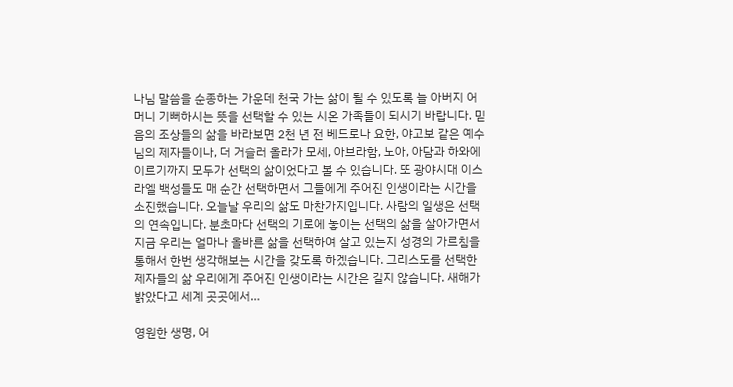나님 말씀을 순종하는 가운데 천국 가는 삶이 될 수 있도록 늘 아버지 어머니 기뻐하시는 뜻을 선택할 수 있는 시온 가족들이 되시기 바랍니다. 믿음의 조상들의 삶을 바라보면 2천 년 전 베드로나 요한, 야고보 같은 예수님의 제자들이나, 더 거슬러 올라가 모세, 아브라함, 노아, 아담과 하와에 이르기까지 모두가 선택의 삶이었다고 볼 수 있습니다. 또 광야시대 이스라엘 백성들도 매 순간 선택하면서 그들에게 주어진 인생이라는 시간을 소진했습니다. 오늘날 우리의 삶도 마찬가지입니다. 사람의 일생은 선택의 연속입니다. 분초마다 선택의 기로에 놓이는 선택의 삶을 살아가면서 지금 우리는 얼마나 올바른 삶을 선택하여 살고 있는지 성경의 가르침을 통해서 한번 생각해보는 시간을 갖도록 하겠습니다. 그리스도를 선택한 제자들의 삶 우리에게 주어진 인생이라는 시간은 길지 않습니다. 새해가 밝았다고 세계 곳곳에서…

영원한 생명, 어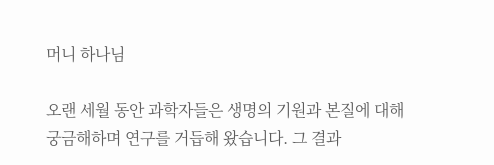머니 하나님

오랜 세월 동안 과학자들은 생명의 기원과 본질에 대해 궁금해하며 연구를 거듭해 왔습니다. 그 결과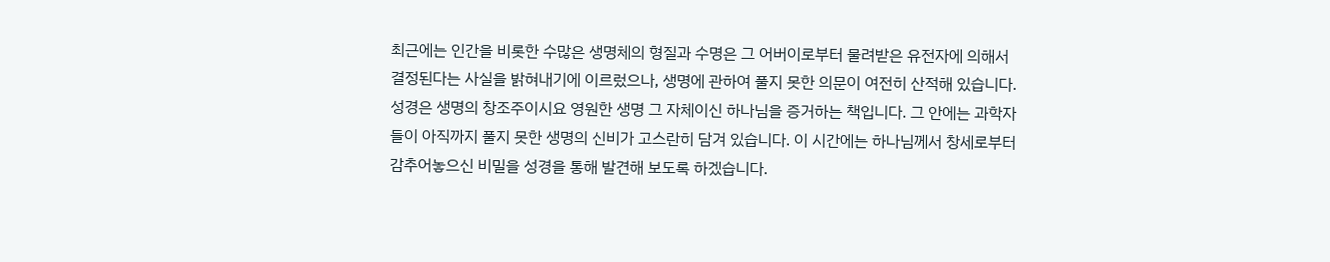최근에는 인간을 비롯한 수많은 생명체의 형질과 수명은 그 어버이로부터 물려받은 유전자에 의해서 결정된다는 사실을 밝혀내기에 이르렀으나, 생명에 관하여 풀지 못한 의문이 여전히 산적해 있습니다. 성경은 생명의 창조주이시요 영원한 생명 그 자체이신 하나님을 증거하는 책입니다. 그 안에는 과학자들이 아직까지 풀지 못한 생명의 신비가 고스란히 담겨 있습니다. 이 시간에는 하나님께서 창세로부터 감추어놓으신 비밀을 성경을 통해 발견해 보도록 하겠습니다.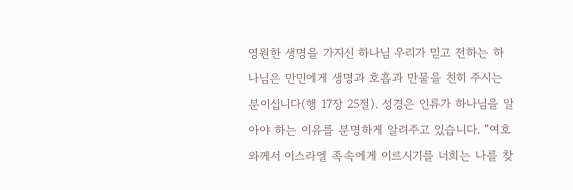영원한 생명을 가지신 하나님 우리가 믿고 전하는 하나님은 만민에게 생명과 호흡과 만물을 친히 주시는 분이십니다(행 17장 25절). 성경은 인류가 하나님을 알아야 하는 이유를 분명하게 알려주고 있습니다. “여호와께서 이스라엘 족속에게 이르시기를 너희는 나를 찾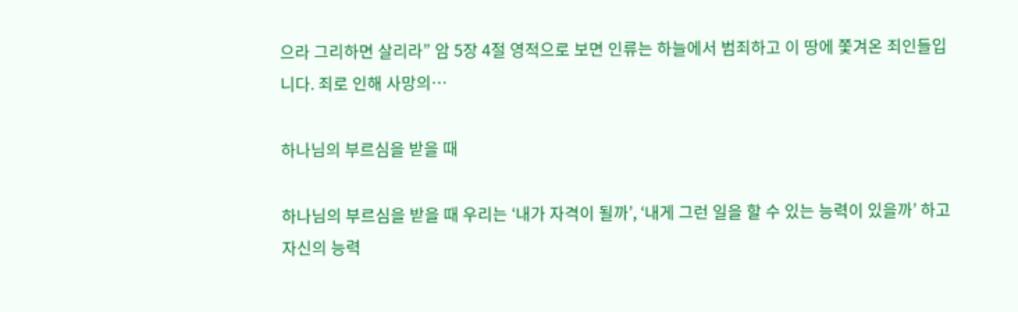으라 그리하면 살리라” 암 5장 4절 영적으로 보면 인류는 하늘에서 범죄하고 이 땅에 쫓겨온 죄인들입니다. 죄로 인해 사망의…

하나님의 부르심을 받을 때

하나님의 부르심을 받을 때 우리는 ‘내가 자격이 될까’, ‘내게 그런 일을 할 수 있는 능력이 있을까’ 하고 자신의 능력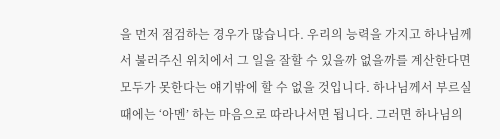을 먼저 점검하는 경우가 많습니다. 우리의 능력을 가지고 하나님께서 불러주신 위치에서 그 일을 잘할 수 있을까 없을까를 계산한다면 모두가 못한다는 얘기밖에 할 수 없을 것입니다. 하나님께서 부르실 때에는 ‘아멘’ 하는 마음으로 따라나서면 됩니다. 그러면 하나님의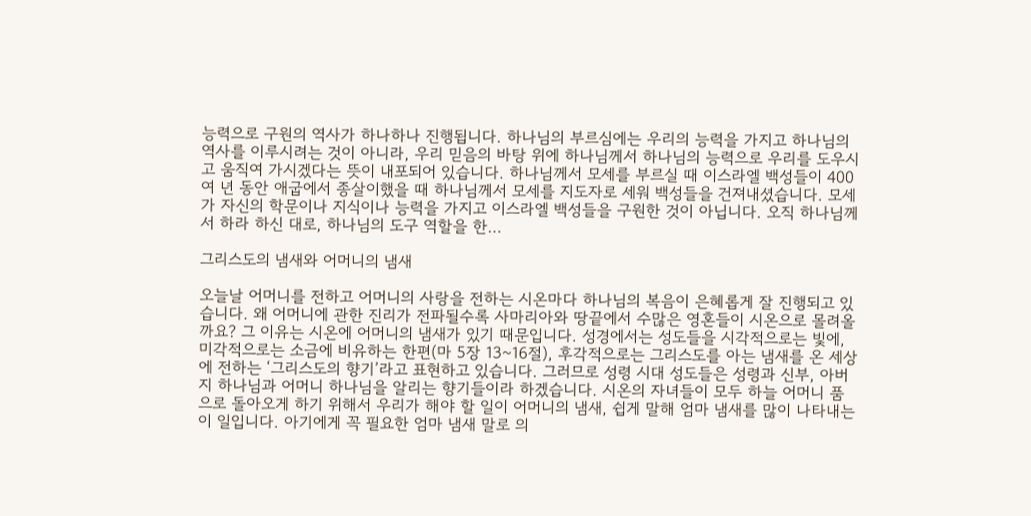능력으로 구원의 역사가 하나하나 진행됩니다. 하나님의 부르심에는 우리의 능력을 가지고 하나님의 역사를 이루시려는 것이 아니라, 우리 믿음의 바탕 위에 하나님께서 하나님의 능력으로 우리를 도우시고 움직여 가시겠다는 뜻이 내포되어 있습니다. 하나님께서 모세를 부르실 때 이스라엘 백성들이 400여 년 동안 애굽에서 종살이했을 때 하나님께서 모세를 지도자로 세워 백성들을 건져내셨습니다. 모세가 자신의 학문이나 지식이나 능력을 가지고 이스라엘 백성들을 구원한 것이 아닙니다. 오직 하나님께서 하라 하신 대로, 하나님의 도구 역할을 한…

그리스도의 냄새와 어머니의 냄새

오늘날 어머니를 전하고 어머니의 사랑을 전하는 시온마다 하나님의 복음이 은혜롭게 잘 진행되고 있습니다. 왜 어머니에 관한 진리가 전파될수록 사마리아와 땅끝에서 수많은 영혼들이 시온으로 몰려올까요? 그 이유는 시온에 어머니의 냄새가 있기 때문입니다. 성경에서는 성도들을 시각적으로는 빛에, 미각적으로는 소금에 비유하는 한편(마 5장 13~16절), 후각적으로는 그리스도를 아는 냄새를 온 세상에 전하는 ‘그리스도의 향기’라고 표현하고 있습니다. 그러므로 성령 시대 성도들은 성령과 신부, 아버지 하나님과 어머니 하나님을 알리는 향기들이라 하겠습니다. 시온의 자녀들이 모두 하늘 어머니 품으로 돌아오게 하기 위해서 우리가 해야 할 일이 어머니의 냄새, 쉽게 말해 엄마 냄새를 많이 나타내는 이 일입니다. 아기에게 꼭 필요한 엄마 냄새 말로 의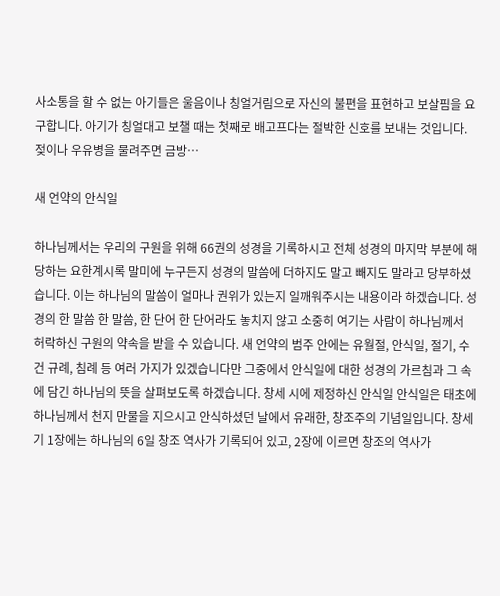사소통을 할 수 없는 아기들은 울음이나 칭얼거림으로 자신의 불편을 표현하고 보살핌을 요구합니다. 아기가 칭얼대고 보챌 때는 첫째로 배고프다는 절박한 신호를 보내는 것입니다. 젖이나 우유병을 물려주면 금방…

새 언약의 안식일

하나님께서는 우리의 구원을 위해 66권의 성경을 기록하시고 전체 성경의 마지막 부분에 해당하는 요한계시록 말미에 누구든지 성경의 말씀에 더하지도 말고 빼지도 말라고 당부하셨습니다. 이는 하나님의 말씀이 얼마나 권위가 있는지 일깨워주시는 내용이라 하겠습니다. 성경의 한 말씀 한 말씀, 한 단어 한 단어라도 놓치지 않고 소중히 여기는 사람이 하나님께서 허락하신 구원의 약속을 받을 수 있습니다. 새 언약의 범주 안에는 유월절, 안식일, 절기, 수건 규례, 침례 등 여러 가지가 있겠습니다만 그중에서 안식일에 대한 성경의 가르침과 그 속에 담긴 하나님의 뜻을 살펴보도록 하겠습니다. 창세 시에 제정하신 안식일 안식일은 태초에 하나님께서 천지 만물을 지으시고 안식하셨던 날에서 유래한, 창조주의 기념일입니다. 창세기 1장에는 하나님의 6일 창조 역사가 기록되어 있고, 2장에 이르면 창조의 역사가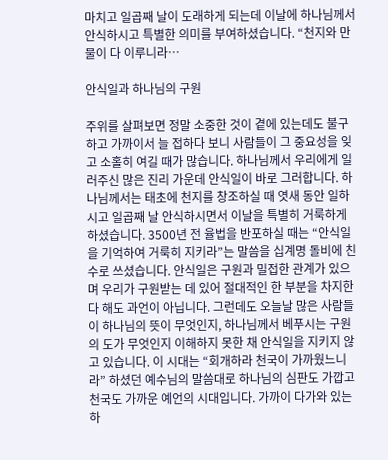마치고 일곱째 날이 도래하게 되는데 이날에 하나님께서 안식하시고 특별한 의미를 부여하셨습니다. “천지와 만물이 다 이루니라…

안식일과 하나님의 구원

주위를 살펴보면 정말 소중한 것이 곁에 있는데도 불구하고 가까이서 늘 접하다 보니 사람들이 그 중요성을 잊고 소홀히 여길 때가 많습니다. 하나님께서 우리에게 일러주신 많은 진리 가운데 안식일이 바로 그러합니다. 하나님께서는 태초에 천지를 창조하실 때 엿새 동안 일하시고 일곱째 날 안식하시면서 이날을 특별히 거룩하게 하셨습니다. 3500년 전 율법을 반포하실 때는 “안식일을 기억하여 거룩히 지키라”는 말씀을 십계명 돌비에 친수로 쓰셨습니다. 안식일은 구원과 밀접한 관계가 있으며 우리가 구원받는 데 있어 절대적인 한 부분을 차지한다 해도 과언이 아닙니다. 그런데도 오늘날 많은 사람들이 하나님의 뜻이 무엇인지, 하나님께서 베푸시는 구원의 도가 무엇인지 이해하지 못한 채 안식일을 지키지 않고 있습니다. 이 시대는 “회개하라 천국이 가까웠느니라” 하셨던 예수님의 말씀대로 하나님의 심판도 가깝고 천국도 가까운 예언의 시대입니다. 가까이 다가와 있는 하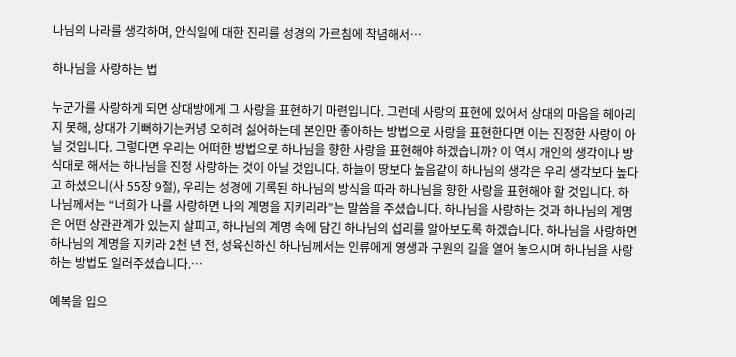나님의 나라를 생각하며, 안식일에 대한 진리를 성경의 가르침에 착념해서…

하나님을 사랑하는 법

누군가를 사랑하게 되면 상대방에게 그 사랑을 표현하기 마련입니다. 그런데 사랑의 표현에 있어서 상대의 마음을 헤아리지 못해, 상대가 기뻐하기는커녕 오히려 싫어하는데 본인만 좋아하는 방법으로 사랑을 표현한다면 이는 진정한 사랑이 아닐 것입니다. 그렇다면 우리는 어떠한 방법으로 하나님을 향한 사랑을 표현해야 하겠습니까? 이 역시 개인의 생각이나 방식대로 해서는 하나님을 진정 사랑하는 것이 아닐 것입니다. 하늘이 땅보다 높음같이 하나님의 생각은 우리 생각보다 높다고 하셨으니(사 55장 9절), 우리는 성경에 기록된 하나님의 방식을 따라 하나님을 향한 사랑을 표현해야 할 것입니다. 하나님께서는 “너희가 나를 사랑하면 나의 계명을 지키리라”는 말씀을 주셨습니다. 하나님을 사랑하는 것과 하나님의 계명은 어떤 상관관계가 있는지 살피고, 하나님의 계명 속에 담긴 하나님의 섭리를 알아보도록 하겠습니다. 하나님을 사랑하면 하나님의 계명을 지키라 2천 년 전, 성육신하신 하나님께서는 인류에게 영생과 구원의 길을 열어 놓으시며 하나님을 사랑하는 방법도 일러주셨습니다.…

예복을 입으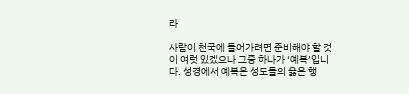라

사람이 천국에 들어가려면 준비해야 할 것이 여럿 있겠으나 그중 하나가 ‘예복’입니다. 성경에서 예복은 성도들의 옳은 행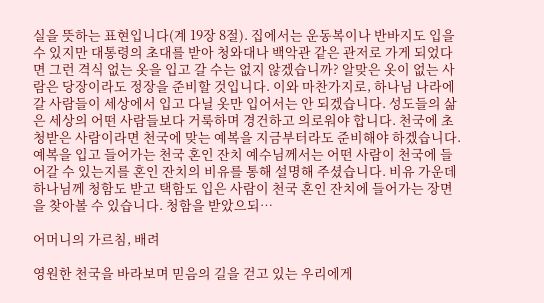실을 뜻하는 표현입니다(계 19장 8절). 집에서는 운동복이나 반바지도 입을 수 있지만 대통령의 초대를 받아 청와대나 백악관 같은 관저로 가게 되었다면 그런 격식 없는 옷을 입고 갈 수는 없지 않겠습니까? 알맞은 옷이 없는 사람은 당장이라도 정장을 준비할 것입니다. 이와 마찬가지로, 하나님 나라에 갈 사람들이 세상에서 입고 다닐 옷만 입어서는 안 되겠습니다. 성도들의 삶은 세상의 어떤 사람들보다 거룩하며 경건하고 의로워야 합니다. 천국에 초청받은 사람이라면 천국에 맞는 예복을 지금부터라도 준비해야 하겠습니다. 예복을 입고 들어가는 천국 혼인 잔치 예수님께서는 어떤 사람이 천국에 들어갈 수 있는지를 혼인 잔치의 비유를 통해 설명해 주셨습니다. 비유 가운데 하나님께 청함도 받고 택함도 입은 사람이 천국 혼인 잔치에 들어가는 장면을 찾아볼 수 있습니다. 청함을 받았으되…

어머니의 가르침, 배려

영원한 천국을 바라보며 믿음의 길을 걷고 있는 우리에게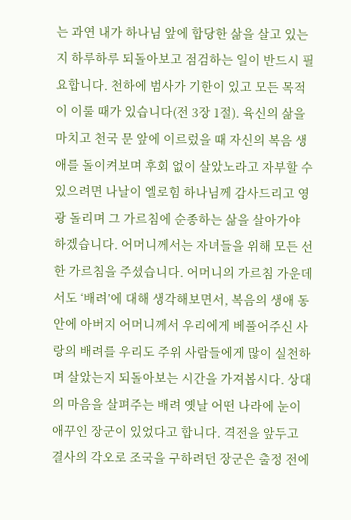는 과연 내가 하나님 앞에 합당한 삶을 살고 있는지 하루하루 되돌아보고 점검하는 일이 반드시 필요합니다. 천하에 범사가 기한이 있고 모든 목적이 이룰 때가 있습니다(전 3장 1절). 육신의 삶을 마치고 천국 문 앞에 이르렀을 때 자신의 복음 생애를 돌이켜보며 후회 없이 살았노라고 자부할 수 있으려면 나날이 엘로힘 하나님께 감사드리고 영광 돌리며 그 가르침에 순종하는 삶을 살아가야 하겠습니다. 어머니께서는 자녀들을 위해 모든 선한 가르침을 주셨습니다. 어머니의 가르침 가운데서도 ‘배려’에 대해 생각해보면서, 복음의 생애 동안에 아버지 어머니께서 우리에게 베풀어주신 사랑의 배려를 우리도 주위 사람들에게 많이 실천하며 살았는지 되돌아보는 시간을 가져봅시다. 상대의 마음을 살펴주는 배려 옛날 어떤 나라에 눈이 애꾸인 장군이 있었다고 합니다. 격전을 앞두고 결사의 각오로 조국을 구하려던 장군은 출정 전에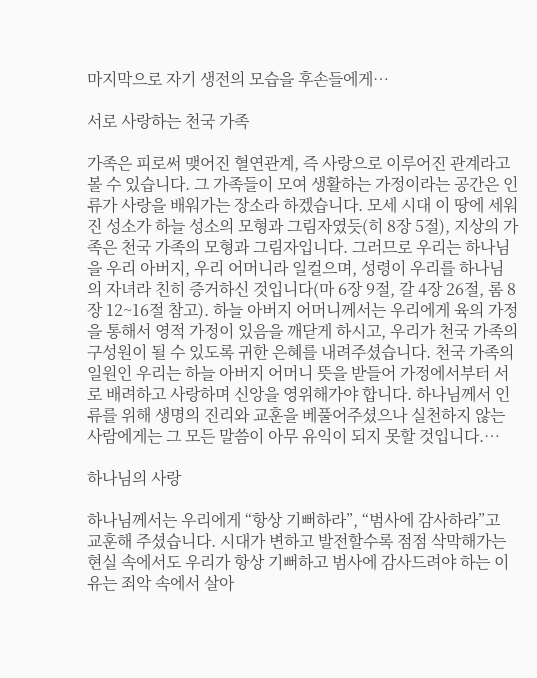마지막으로 자기 생전의 모습을 후손들에게…

서로 사랑하는 천국 가족

가족은 피로써 맺어진 혈연관계, 즉 사랑으로 이루어진 관계라고 볼 수 있습니다. 그 가족들이 모여 생활하는 가정이라는 공간은 인류가 사랑을 배워가는 장소라 하겠습니다. 모세 시대 이 땅에 세워진 성소가 하늘 성소의 모형과 그림자였듯(히 8장 5절), 지상의 가족은 천국 가족의 모형과 그림자입니다. 그러므로 우리는 하나님을 우리 아버지, 우리 어머니라 일컬으며, 성령이 우리를 하나님의 자녀라 친히 증거하신 것입니다(마 6장 9절, 갈 4장 26절, 롬 8장 12~16절 참고). 하늘 아버지 어머니께서는 우리에게 육의 가정을 통해서 영적 가정이 있음을 깨닫게 하시고, 우리가 천국 가족의 구성원이 될 수 있도록 귀한 은혜를 내려주셨습니다. 천국 가족의 일원인 우리는 하늘 아버지 어머니 뜻을 받들어 가정에서부터 서로 배려하고 사랑하며 신앙을 영위해가야 합니다. 하나님께서 인류를 위해 생명의 진리와 교훈을 베풀어주셨으나 실천하지 않는 사람에게는 그 모든 말씀이 아무 유익이 되지 못할 것입니다.…

하나님의 사랑

하나님께서는 우리에게 “항상 기뻐하라”, “범사에 감사하라”고 교훈해 주셨습니다. 시대가 변하고 발전할수록 점점 삭막해가는 현실 속에서도 우리가 항상 기뻐하고 범사에 감사드려야 하는 이유는 죄악 속에서 살아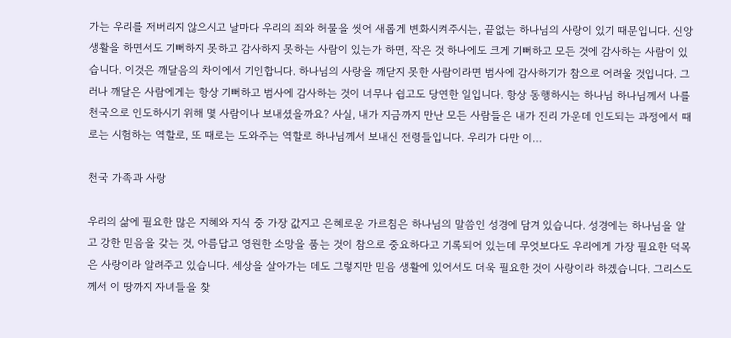가는 우리를 저버리지 않으시고 날마다 우리의 죄와 허물을 씻어 새롭게 변화시켜주시는, 끝없는 하나님의 사랑이 있기 때문입니다. 신앙생활을 하면서도 기뻐하지 못하고 감사하지 못하는 사람이 있는가 하면, 작은 것 하나에도 크게 기뻐하고 모든 것에 감사하는 사람이 있습니다. 이것은 깨달음의 차이에서 기인합니다. 하나님의 사랑을 깨닫지 못한 사람이라면 범사에 감사하기가 참으로 어려울 것입니다. 그러나 깨달은 사람에게는 항상 기뻐하고 범사에 감사하는 것이 너무나 쉽고도 당연한 일입니다. 항상 동행하시는 하나님 하나님께서 나를 천국으로 인도하시기 위해 몇 사람이나 보내셨을까요? 사실, 내가 지금까지 만난 모든 사람들은 내가 진리 가운데 인도되는 과정에서 때로는 시험하는 역할로, 또 때로는 도와주는 역할로 하나님께서 보내신 전령들입니다. 우리가 다만 이…

천국 가족과 사랑

우리의 삶에 필요한 많은 지혜와 지식 중 가장 값지고 은혜로운 가르침은 하나님의 말씀인 성경에 담겨 있습니다. 성경에는 하나님을 알고 강한 믿음을 갖는 것, 아름답고 영원한 소망을 품는 것이 참으로 중요하다고 기록되어 있는데 무엇보다도 우리에게 가장 필요한 덕목은 사랑이라 알려주고 있습니다. 세상을 살아가는 데도 그렇지만 믿음 생활에 있어서도 더욱 필요한 것이 사랑이라 하겠습니다. 그리스도께서 이 땅까지 자녀들을 찾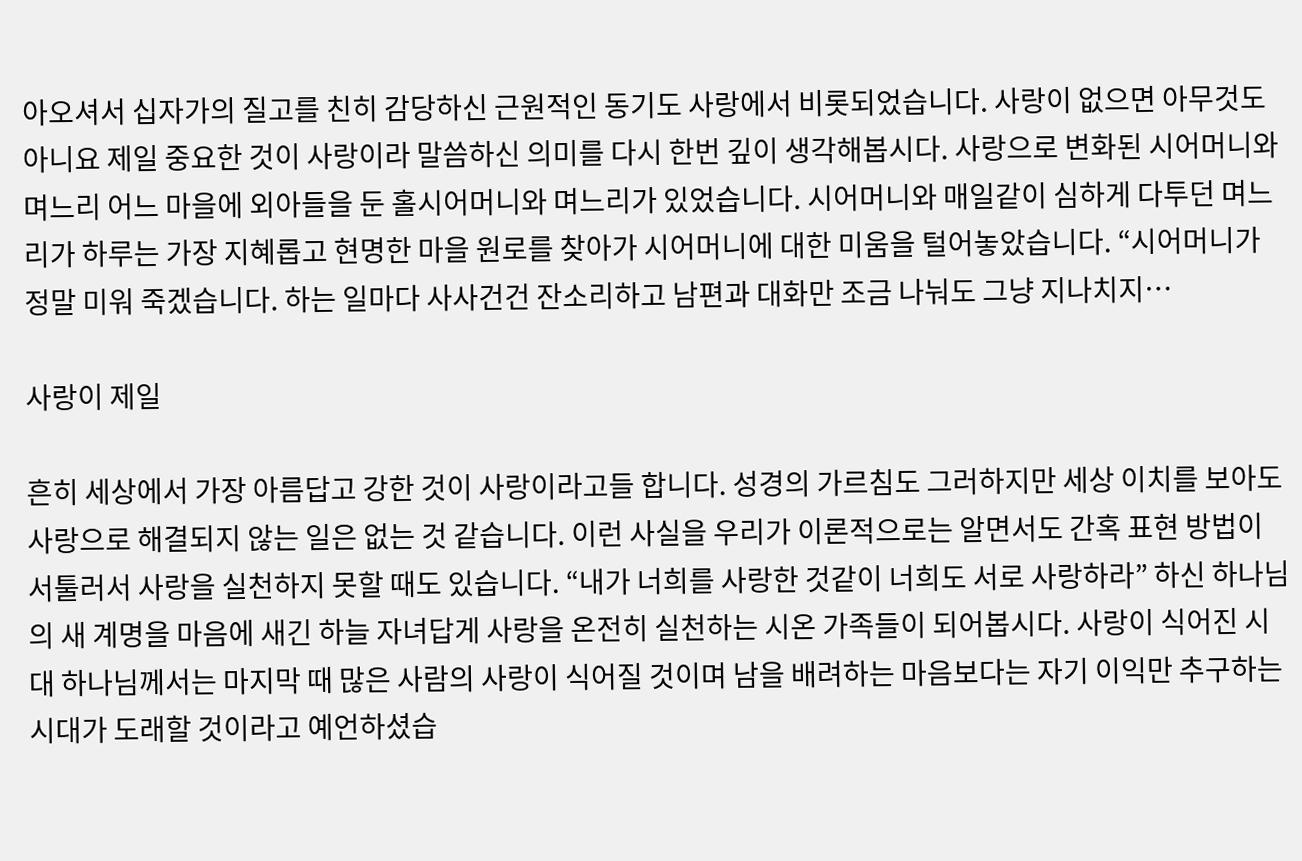아오셔서 십자가의 질고를 친히 감당하신 근원적인 동기도 사랑에서 비롯되었습니다. 사랑이 없으면 아무것도 아니요 제일 중요한 것이 사랑이라 말씀하신 의미를 다시 한번 깊이 생각해봅시다. 사랑으로 변화된 시어머니와 며느리 어느 마을에 외아들을 둔 홀시어머니와 며느리가 있었습니다. 시어머니와 매일같이 심하게 다투던 며느리가 하루는 가장 지혜롭고 현명한 마을 원로를 찾아가 시어머니에 대한 미움을 털어놓았습니다. “시어머니가 정말 미워 죽겠습니다. 하는 일마다 사사건건 잔소리하고 남편과 대화만 조금 나눠도 그냥 지나치지…

사랑이 제일

흔히 세상에서 가장 아름답고 강한 것이 사랑이라고들 합니다. 성경의 가르침도 그러하지만 세상 이치를 보아도 사랑으로 해결되지 않는 일은 없는 것 같습니다. 이런 사실을 우리가 이론적으로는 알면서도 간혹 표현 방법이 서툴러서 사랑을 실천하지 못할 때도 있습니다. “내가 너희를 사랑한 것같이 너희도 서로 사랑하라” 하신 하나님의 새 계명을 마음에 새긴 하늘 자녀답게 사랑을 온전히 실천하는 시온 가족들이 되어봅시다. 사랑이 식어진 시대 하나님께서는 마지막 때 많은 사람의 사랑이 식어질 것이며 남을 배려하는 마음보다는 자기 이익만 추구하는 시대가 도래할 것이라고 예언하셨습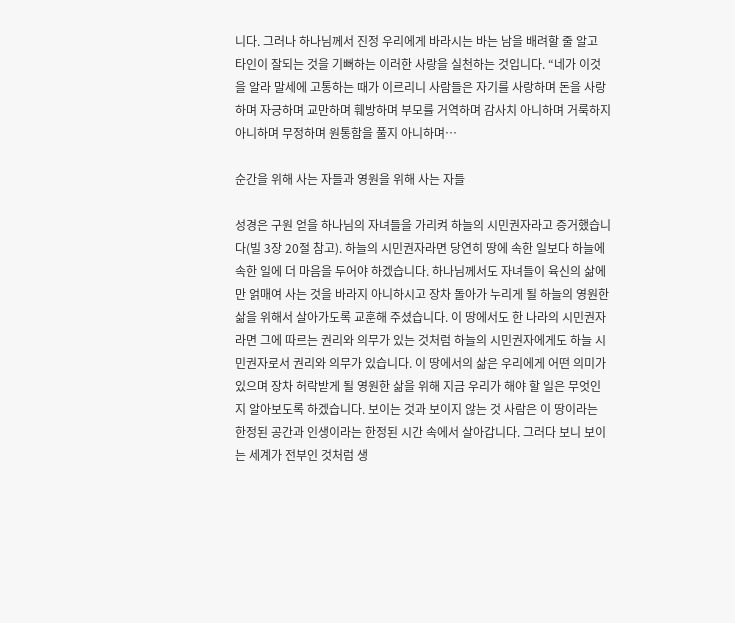니다. 그러나 하나님께서 진정 우리에게 바라시는 바는 남을 배려할 줄 알고 타인이 잘되는 것을 기뻐하는 이러한 사랑을 실천하는 것입니다. “네가 이것을 알라 말세에 고통하는 때가 이르리니 사람들은 자기를 사랑하며 돈을 사랑하며 자긍하며 교만하며 훼방하며 부모를 거역하며 감사치 아니하며 거룩하지 아니하며 무정하며 원통함을 풀지 아니하며…

순간을 위해 사는 자들과 영원을 위해 사는 자들

성경은 구원 얻을 하나님의 자녀들을 가리켜 하늘의 시민권자라고 증거했습니다(빌 3장 20절 참고). 하늘의 시민권자라면 당연히 땅에 속한 일보다 하늘에 속한 일에 더 마음을 두어야 하겠습니다. 하나님께서도 자녀들이 육신의 삶에만 얽매여 사는 것을 바라지 아니하시고 장차 돌아가 누리게 될 하늘의 영원한 삶을 위해서 살아가도록 교훈해 주셨습니다. 이 땅에서도 한 나라의 시민권자라면 그에 따르는 권리와 의무가 있는 것처럼 하늘의 시민권자에게도 하늘 시민권자로서 권리와 의무가 있습니다. 이 땅에서의 삶은 우리에게 어떤 의미가 있으며 장차 허락받게 될 영원한 삶을 위해 지금 우리가 해야 할 일은 무엇인지 알아보도록 하겠습니다. 보이는 것과 보이지 않는 것 사람은 이 땅이라는 한정된 공간과 인생이라는 한정된 시간 속에서 살아갑니다. 그러다 보니 보이는 세계가 전부인 것처럼 생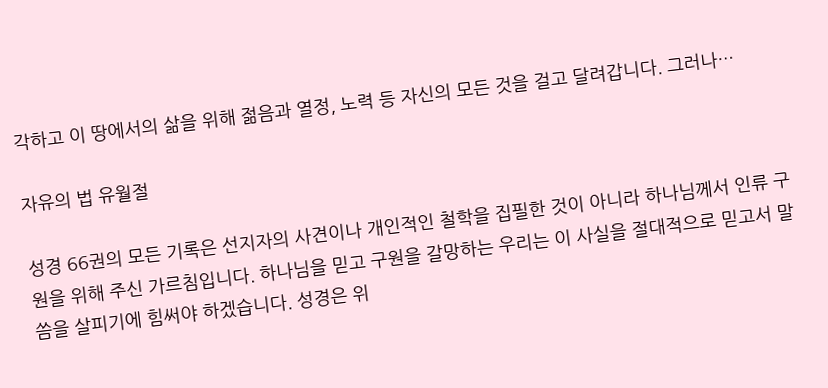각하고 이 땅에서의 삶을 위해 젊음과 열정, 노력 등 자신의 모든 것을 걸고 달려갑니다. 그러나…

자유의 법 유월절

성경 66권의 모든 기록은 선지자의 사견이나 개인적인 철학을 집필한 것이 아니라 하나님께서 인류 구원을 위해 주신 가르침입니다. 하나님을 믿고 구원을 갈망하는 우리는 이 사실을 절대적으로 믿고서 말씀을 살피기에 힘써야 하겠습니다. 성경은 위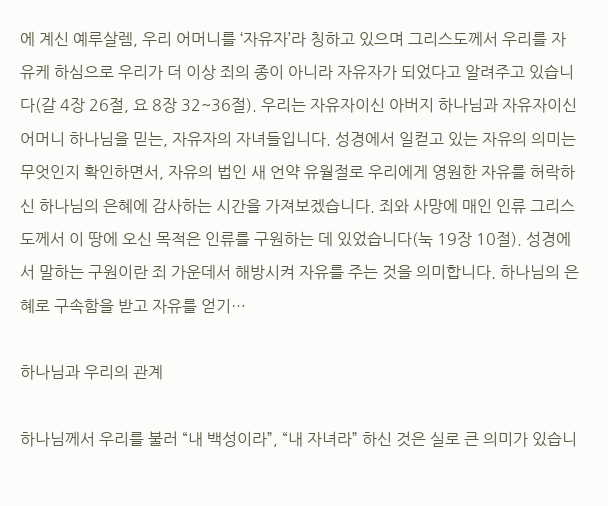에 계신 예루살렘, 우리 어머니를 ‘자유자’라 칭하고 있으며 그리스도께서 우리를 자유케 하심으로 우리가 더 이상 죄의 종이 아니라 자유자가 되었다고 알려주고 있습니다(갈 4장 26절, 요 8장 32~36절). 우리는 자유자이신 아버지 하나님과 자유자이신 어머니 하나님을 믿는, 자유자의 자녀들입니다. 성경에서 일컫고 있는 자유의 의미는 무엇인지 확인하면서, 자유의 법인 새 언약 유월절로 우리에게 영원한 자유를 허락하신 하나님의 은혜에 감사하는 시간을 가져보겠습니다. 죄와 사망에 매인 인류 그리스도께서 이 땅에 오신 목적은 인류를 구원하는 데 있었습니다(눅 19장 10절). 성경에서 말하는 구원이란 죄 가운데서 해방시켜 자유를 주는 것을 의미합니다. 하나님의 은혜로 구속함을 받고 자유를 얻기…

하나님과 우리의 관계

하나님께서 우리를 불러 “내 백성이라”, “내 자녀라” 하신 것은 실로 큰 의미가 있습니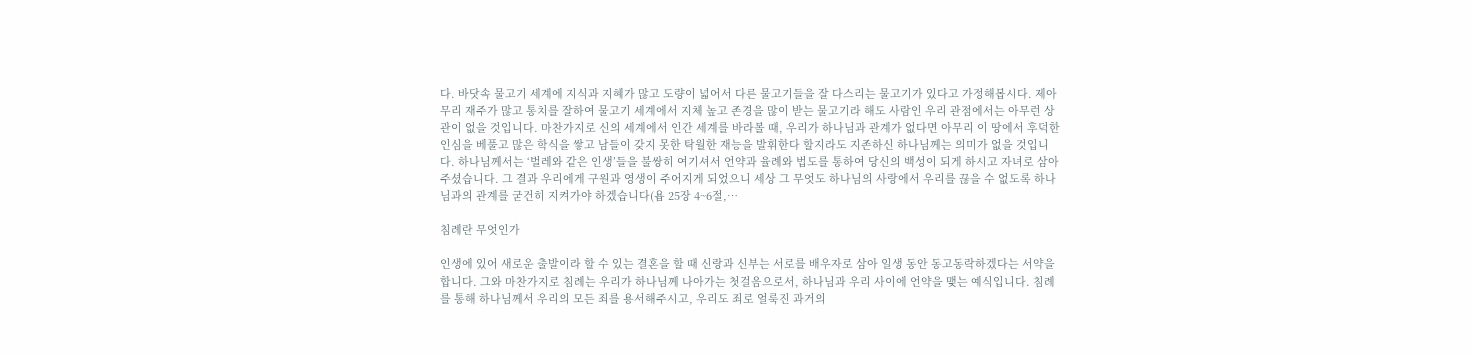다. 바닷속 물고기 세계에 지식과 지혜가 많고 도량이 넓어서 다른 물고기들을 잘 다스리는 물고기가 있다고 가정해봅시다. 제아무리 재주가 많고 통치를 잘하여 물고기 세계에서 지체 높고 존경을 많이 받는 물고기라 해도 사람인 우리 관점에서는 아무런 상관이 없을 것입니다. 마찬가지로 신의 세계에서 인간 세계를 바라볼 때, 우리가 하나님과 관계가 없다면 아무리 이 땅에서 후덕한 인심을 베풀고 많은 학식을 쌓고 남들이 갖지 못한 탁월한 재능을 발휘한다 할지라도 지존하신 하나님께는 의미가 없을 것입니다. 하나님께서는 ‘벌레와 같은 인생’들을 불쌍히 여기셔서 언약과 율례와 법도를 통하여 당신의 백성이 되게 하시고 자녀로 삼아주셨습니다. 그 결과 우리에게 구원과 영생이 주어지게 되었으니 세상 그 무엇도 하나님의 사랑에서 우리를 끊을 수 없도록 하나님과의 관계를 굳건히 지켜가야 하겠습니다(욥 25장 4~6절,…

침례란 무엇인가

인생에 있어 새로운 출발이라 할 수 있는 결혼을 할 때 신랑과 신부는 서로를 배우자로 삼아 일생 동안 동고동락하겠다는 서약을 합니다. 그와 마찬가지로 침례는 우리가 하나님께 나아가는 첫걸음으로서, 하나님과 우리 사이에 언약을 맺는 예식입니다. 침례를 통해 하나님께서 우리의 모든 죄를 용서해주시고, 우리도 죄로 얼룩진 과거의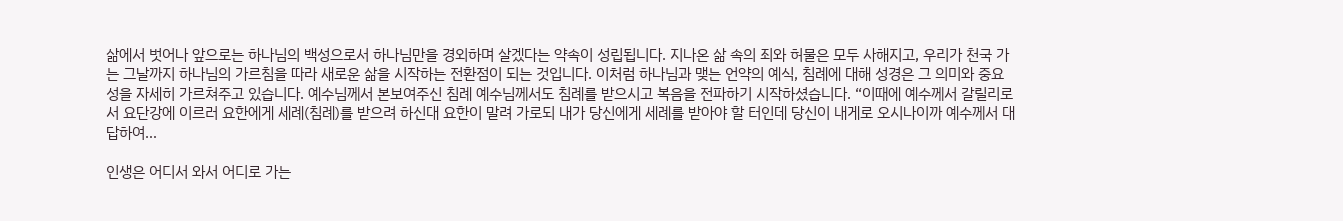삶에서 벗어나 앞으로는 하나님의 백성으로서 하나님만을 경외하며 살겠다는 약속이 성립됩니다. 지나온 삶 속의 죄와 허물은 모두 사해지고, 우리가 천국 가는 그날까지 하나님의 가르침을 따라 새로운 삶을 시작하는 전환점이 되는 것입니다. 이처럼 하나님과 맺는 언약의 예식, 침례에 대해 성경은 그 의미와 중요성을 자세히 가르쳐주고 있습니다. 예수님께서 본보여주신 침례 예수님께서도 침례를 받으시고 복음을 전파하기 시작하셨습니다. “이때에 예수께서 갈릴리로서 요단강에 이르러 요한에게 세례(침례)를 받으려 하신대 요한이 말려 가로되 내가 당신에게 세례를 받아야 할 터인데 당신이 내게로 오시나이까 예수께서 대답하여…

인생은 어디서 와서 어디로 가는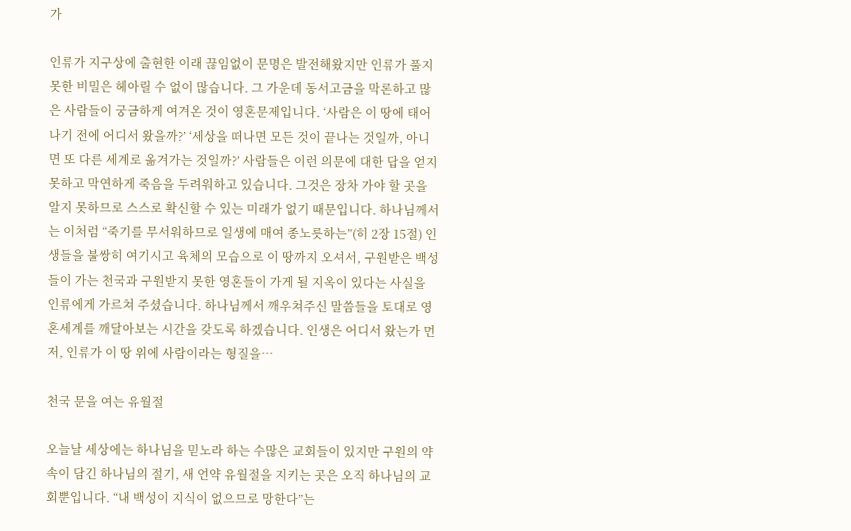가

인류가 지구상에 출현한 이래 끊임없이 문명은 발전해왔지만 인류가 풀지 못한 비밀은 헤아릴 수 없이 많습니다. 그 가운데 동서고금을 막론하고 많은 사람들이 궁금하게 여겨온 것이 영혼문제입니다. ‘사람은 이 땅에 태어나기 전에 어디서 왔을까?’ ‘세상을 떠나면 모든 것이 끝나는 것일까, 아니면 또 다른 세계로 옮겨가는 것일까?’ 사람들은 이런 의문에 대한 답을 얻지 못하고 막연하게 죽음을 두려워하고 있습니다. 그것은 장차 가야 할 곳을 알지 못하므로 스스로 확신할 수 있는 미래가 없기 때문입니다. 하나님께서는 이처럼 “죽기를 무서워하므로 일생에 매여 종노릇하는”(히 2장 15절) 인생들을 불쌍히 여기시고 육체의 모습으로 이 땅까지 오셔서, 구원받은 백성들이 가는 천국과 구원받지 못한 영혼들이 가게 될 지옥이 있다는 사실을 인류에게 가르쳐 주셨습니다. 하나님께서 깨우쳐주신 말씀들을 토대로 영혼세계를 깨달아보는 시간을 갖도록 하겠습니다. 인생은 어디서 왔는가 먼저, 인류가 이 땅 위에 사람이라는 형질을…

천국 문을 여는 유월절

오늘날 세상에는 하나님을 믿노라 하는 수많은 교회들이 있지만 구원의 약속이 담긴 하나님의 절기, 새 언약 유월절을 지키는 곳은 오직 하나님의 교회뿐입니다. “내 백성이 지식이 없으므로 망한다”는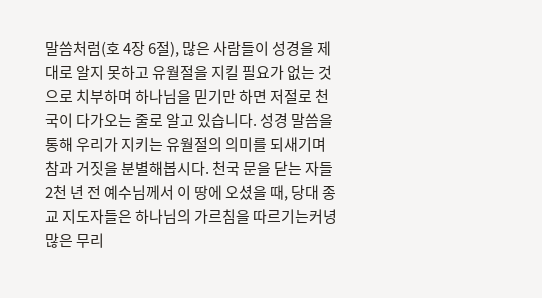말씀처럼(호 4장 6절), 많은 사람들이 성경을 제대로 알지 못하고 유월절을 지킬 필요가 없는 것으로 치부하며 하나님을 믿기만 하면 저절로 천국이 다가오는 줄로 알고 있습니다. 성경 말씀을 통해 우리가 지키는 유월절의 의미를 되새기며 참과 거짓을 분별해봅시다. 천국 문을 닫는 자들 2천 년 전 예수님께서 이 땅에 오셨을 때, 당대 종교 지도자들은 하나님의 가르침을 따르기는커녕 많은 무리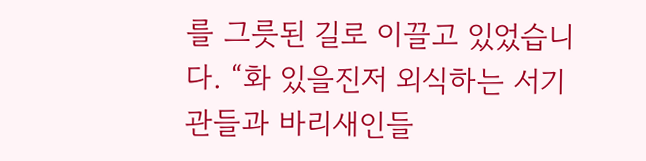를 그릇된 길로 이끌고 있었습니다. “화 있을진저 외식하는 서기관들과 바리새인들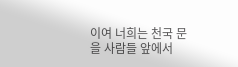이여 너희는 천국 문을 사람들 앞에서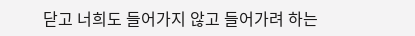닫고 너희도 들어가지 않고 들어가려 하는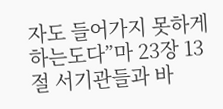자도 들어가지 못하게 하는도다”마 23장 13절 서기관들과 바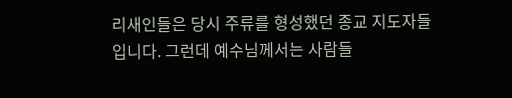리새인들은 당시 주류를 형성했던 종교 지도자들입니다. 그런데 예수님께서는 사람들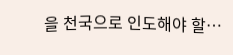을 천국으로 인도해야 할…